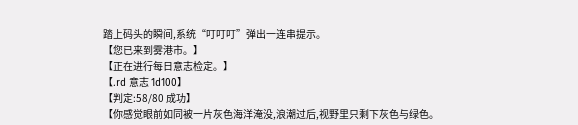踏上码头的瞬间,系统“叮叮叮”弹出一连串提示。
【您已来到雾港市。】
【正在进行每日意志检定。】
【.rd 意志 1d100】
【判定:58/80 成功】
【你感觉眼前如同被一片灰色海洋淹没,浪潮过后,视野里只剩下灰色与绿色。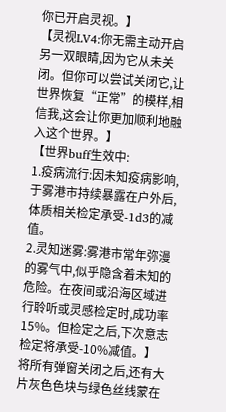你已开启灵视。】
【灵视LV4:你无需主动开启另一双眼睛,因为它从未关闭。但你可以尝试关闭它,让世界恢复“正常”的模样,相信我,这会让你更加顺利地融入这个世界。】
【世界buff生效中:
1.疫病流行:因未知疫病影响,于雾港市持续暴露在户外后,体质相关检定承受-1d3的减值。
2.灵知迷雾:雾港市常年弥漫的雾气中,似乎隐含着未知的危险。在夜间或沿海区域进行聆听或灵感检定时,成功率 15%。但检定之后,下次意志检定将承受-10%减值。】
将所有弹窗关闭之后,还有大片灰色色块与绿色丝线蒙在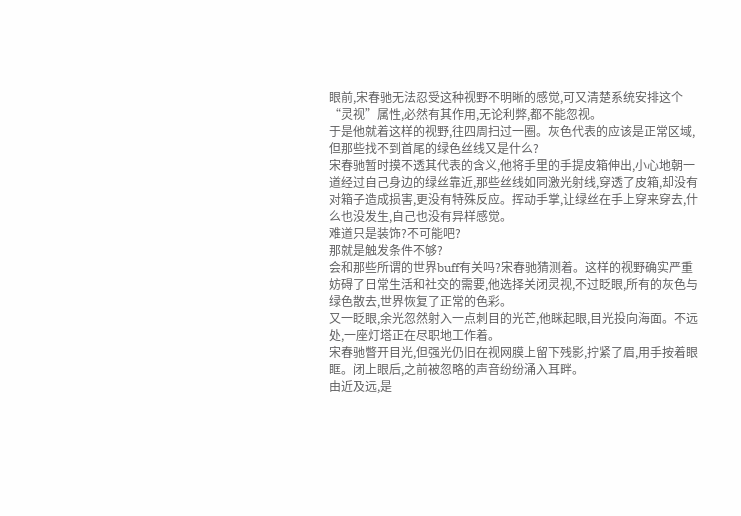眼前,宋春驰无法忍受这种视野不明晰的感觉,可又清楚系统安排这个“灵视”属性,必然有其作用,无论利弊,都不能忽视。
于是他就着这样的视野,往四周扫过一圈。灰色代表的应该是正常区域,但那些找不到首尾的绿色丝线又是什么?
宋春驰暂时摸不透其代表的含义,他将手里的手提皮箱伸出,小心地朝一道经过自己身边的绿丝靠近,那些丝线如同激光射线,穿透了皮箱,却没有对箱子造成损害,更没有特殊反应。挥动手掌,让绿丝在手上穿来穿去,什么也没发生,自己也没有异样感觉。
难道只是装饰?不可能吧?
那就是触发条件不够?
会和那些所谓的世界buff有关吗?宋春驰猜测着。这样的视野确实严重妨碍了日常生活和社交的需要,他选择关闭灵视,不过眨眼,所有的灰色与绿色散去,世界恢复了正常的色彩。
又一眨眼,余光忽然射入一点刺目的光芒,他眯起眼,目光投向海面。不远处,一座灯塔正在尽职地工作着。
宋春驰瞥开目光,但强光仍旧在视网膜上留下残影,拧紧了眉,用手按着眼眶。闭上眼后,之前被忽略的声音纷纷涌入耳畔。
由近及远,是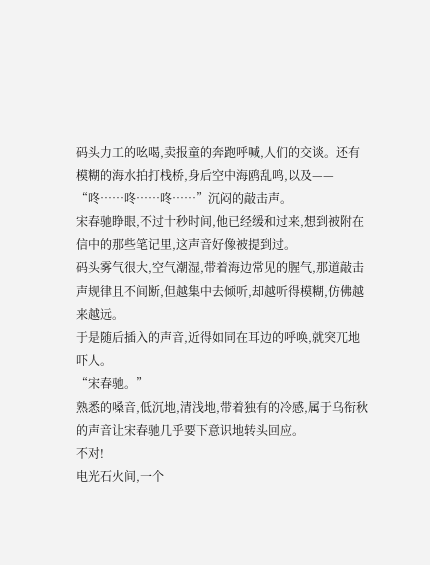码头力工的吆喝,卖报童的奔跑呼喊,人们的交谈。还有模糊的海水拍打栈桥,身后空中海鸥乱鸣,以及——
“咚……咚……咚……”沉闷的敲击声。
宋春驰睁眼,不过十秒时间,他已经缓和过来,想到被附在信中的那些笔记里,这声音好像被提到过。
码头雾气很大,空气潮湿,带着海边常见的腥气,那道敲击声规律且不间断,但越集中去倾听,却越听得模糊,仿佛越来越远。
于是随后插入的声音,近得如同在耳边的呼唤,就突兀地吓人。
“宋春驰。”
熟悉的嗓音,低沉地,清浅地,带着独有的冷感,属于乌衔秋的声音让宋春驰几乎要下意识地转头回应。
不对!
电光石火间,一个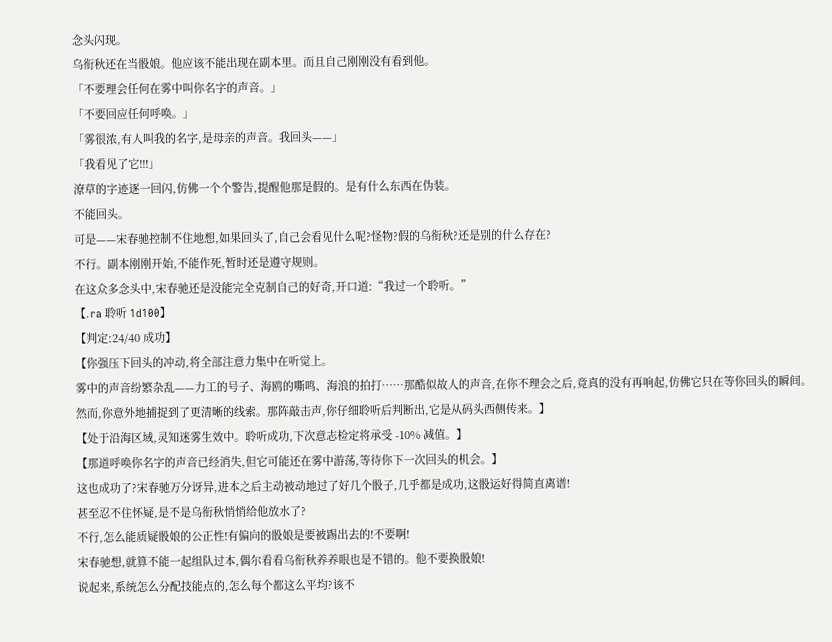念头闪现。
乌衔秋还在当骰娘。他应该不能出现在副本里。而且自己刚刚没有看到他。
「不要理会任何在雾中叫你名字的声音。」
「不要回应任何呼唤。」
「雾很浓,有人叫我的名字,是母亲的声音。我回头——」
「我看见了它!!!」
潦草的字迹逐一回闪,仿佛一个个警告,提醒他那是假的。是有什么东西在伪装。
不能回头。
可是——宋春驰控制不住地想,如果回头了,自己会看见什么呢?怪物?假的乌衔秋?还是别的什么存在?
不行。副本刚刚开始,不能作死,暂时还是遵守规则。
在这众多念头中,宋春驰还是没能完全克制自己的好奇,开口道:“我过一个聆听。”
【.ra 聆听 1d100】
【判定:24/40 成功】
【你强压下回头的冲动,将全部注意力集中在听觉上。
雾中的声音纷繁杂乱——力工的号子、海鸥的嘶鸣、海浪的拍打……那酷似故人的声音,在你不理会之后,竟真的没有再响起,仿佛它只在等你回头的瞬间。
然而,你意外地捕捉到了更清晰的线索。那阵敲击声,你仔细聆听后判断出,它是从码头西侧传来。】
【处于沿海区域,灵知迷雾生效中。聆听成功,下次意志检定将承受 -10% 减值。】
【那道呼唤你名字的声音已经消失,但它可能还在雾中游荡,等待你下一次回头的机会。】
这也成功了?宋春驰万分讶异,进本之后主动被动地过了好几个骰子,几乎都是成功,这骰运好得简直离谱!
甚至忍不住怀疑,是不是乌衔秋悄悄给他放水了?
不行,怎么能质疑骰娘的公正性!有偏向的骰娘是要被踢出去的!不要啊!
宋春驰想,就算不能一起组队过本,偶尔看看乌衔秋养养眼也是不错的。他不要换骰娘!
说起来,系统怎么分配技能点的,怎么每个都这么平均?该不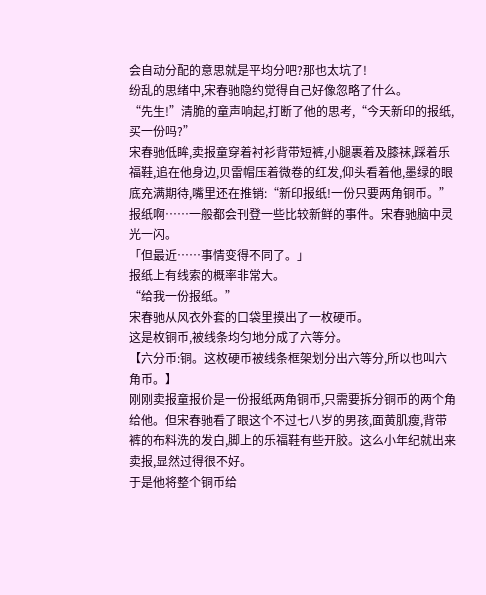会自动分配的意思就是平均分吧?那也太坑了!
纷乱的思绪中,宋春驰隐约觉得自己好像忽略了什么。
“先生!”清脆的童声响起,打断了他的思考,“今天新印的报纸,买一份吗?”
宋春驰低眸,卖报童穿着衬衫背带短裤,小腿裹着及膝袜,踩着乐福鞋,追在他身边,贝雷帽压着微卷的红发,仰头看着他,墨绿的眼底充满期待,嘴里还在推销:“新印报纸!一份只要两角铜币。”
报纸啊……一般都会刊登一些比较新鲜的事件。宋春驰脑中灵光一闪。
「但最近……事情变得不同了。」
报纸上有线索的概率非常大。
“给我一份报纸。”
宋春驰从风衣外套的口袋里摸出了一枚硬币。
这是枚铜币,被线条均匀地分成了六等分。
【六分币:铜。这枚硬币被线条框架划分出六等分,所以也叫六角币。】
刚刚卖报童报价是一份报纸两角铜币,只需要拆分铜币的两个角给他。但宋春驰看了眼这个不过七八岁的男孩,面黄肌瘦,背带裤的布料洗的发白,脚上的乐福鞋有些开胶。这么小年纪就出来卖报,显然过得很不好。
于是他将整个铜币给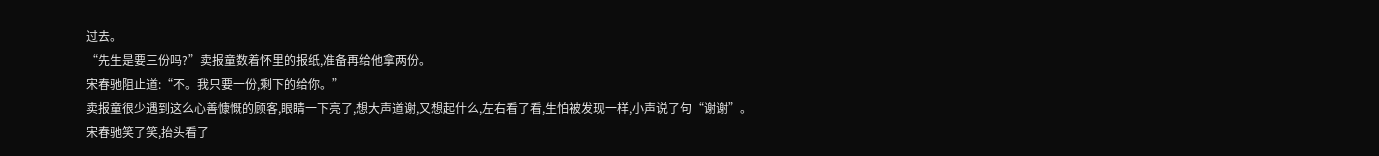过去。
“先生是要三份吗?”卖报童数着怀里的报纸,准备再给他拿两份。
宋春驰阻止道:“不。我只要一份,剩下的给你。”
卖报童很少遇到这么心善慷慨的顾客,眼睛一下亮了,想大声道谢,又想起什么,左右看了看,生怕被发现一样,小声说了句“谢谢”。
宋春驰笑了笑,抬头看了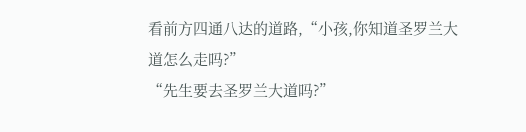看前方四通八达的道路,“小孩,你知道圣罗兰大道怎么走吗?”
“先生要去圣罗兰大道吗?”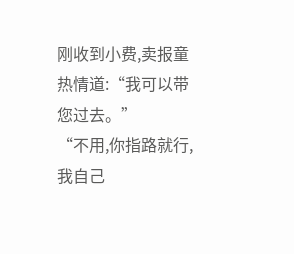刚收到小费,卖报童热情道:“我可以带您过去。”
“不用,你指路就行,我自己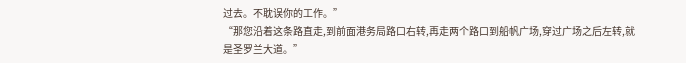过去。不耽误你的工作。”
“那您沿着这条路直走,到前面港务局路口右转,再走两个路口到船帆广场,穿过广场之后左转,就是圣罗兰大道。”